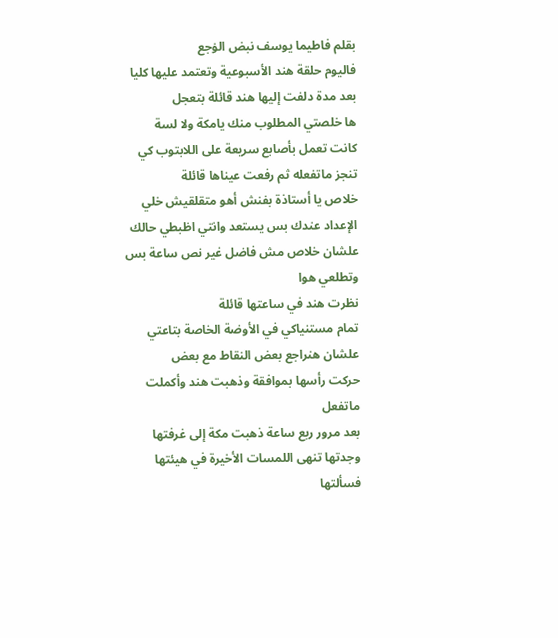بقلم فاطيما يوسف نبض الۏجع
فاليوم حلقة هند الأسبوعية وتعتمد عليها كليا
بعد مدة دلفت إليها هند قائلة بتعجل
ها خلصتي المطلوب منك يامكة ولا لسة
كانت تعمل بأصابع سريعة على اللابتوب كي تنجز ماتفعله ثم رفعت عيناها قائلة
خلاص يا أستاذة بفنش أهو متقلقيش خلي الإعداد عندك بس يستعد وانتي اظبطي حالك علشان خلاص مش فاضل غير نص ساعة بس وتطلعي هوا
نظرت هند في ساعتها قائلة
تمام مستنياكي في الأوضة الخاصة بتاعتي علشان هنراجع بعض النقاط مع بعض
حركت رأسها بموافقة وذهبت هند وأكملت ماتفعل
بعد مرور ربع ساعة ذهبت مكة إلى غرفتها وجدتها تنهى اللمسات الأخيرة في هيئتها
فسألتها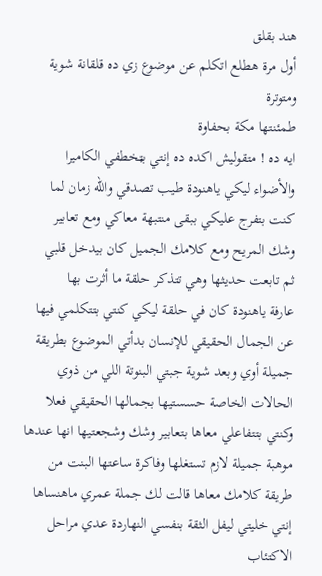هند بقلق
أول مرة هطلع اتكلم عن موضوع زي ده قلقانة شوية ومتوترة
طمئنتها مكة بحفاوة
ايه ده ! متقوليش اكده ده إنتي بټخطفي الكاميرا والأضواء ليكي ياهنودة طيب تصدقي والله زمان لما كنت بتفرج عليكي ببقى منتبهة معاكي ومع تعابير وشك المريح ومع كلامك الجميل كان بيدخل قلبي
ثم تابعت حديثها وهي تتذكر حلقة ما أثرت بها
عارفة ياهنودة كان في حلقة ليكي كنتي بتتكلمي فيها عن الجمال الحقيقي للإنسان بدأتي الموضوع بطريقة جميلة أوي وبعد شوية جبتي البنوتة اللي من ذوي الحالات الخاصة حسستيها بجمالها الحقيقي فعلا وكنتي بتتفاعلي معاها بتعابير وشك وشجعتيها انها عندها موهبة جميلة لازم تستغلها وفاكرة ساعتها البنت من طريقة كلامك معاها قالت لك جملة عمري ماهنساها
إنتي خليتي ليفل الثقة بنفسي النهاردة عدي مراحل الاكتئاب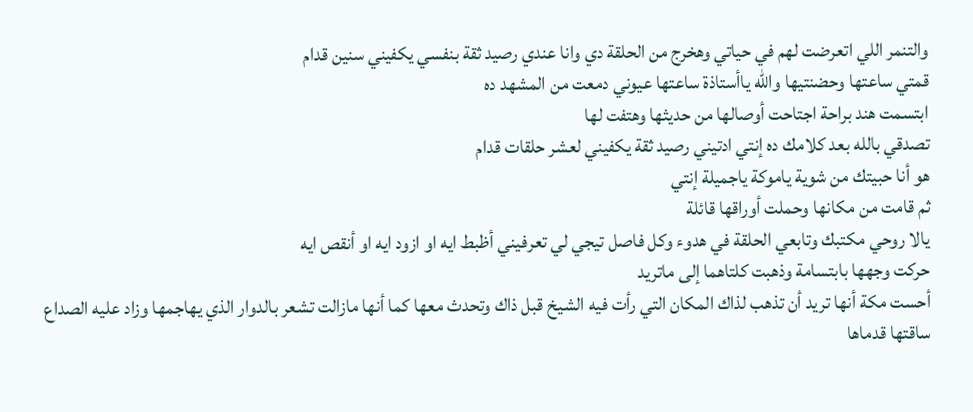والتنمر اللي اتعرضت لهم في حياتي وهخرج من الحلقة دي وانا عندي رصيد ثقة بنفسي يكفيني سنين قدام
قمتي ساعتها وحضنتيها والله ياأستاذة ساعتها عيوني دمعت من المشهد ده
ابتسمت هند براحة اجتاحت أوصالها من حديثها وهتفت لها
تصدقي بالله بعد كلامك ده إنتي ادتيني رصيد ثقة يكفيني لعشر حلقات قدام
هو أنا حبيتك من شوية ياموكة ياجميلة إنتي
ثم قامت من مكانها وحملت أوراقها قائلة
يالا روحي مكتبك وتابعي الحلقة في هدوء وكل فاصل تيجي لي تعرفيني أظبط ايه او ازود ايه او أنقص ايه
حركت وجهها بابتسامة وذهبت كلتاهما إلى ماتريد
أحست مكة أنها تريد أن تذهب لذاك المكان التي رأت فيه الشيخ قبل ذاك وتحدث معها كما أنها مازالت تشعر بالدوار الذي يهاجمها وزاد عليه الصداع
ساقتها قدماها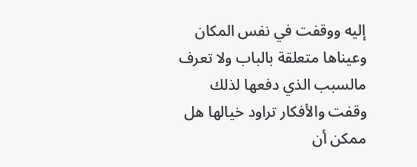إليه ووقفت في نفس المكان وعيناها متعلقة بالباب ولا تعرف مالسبب الذي دفعها لذلك
وقفت والأفكار تراود خيالها هل ممكن أن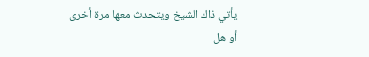يأتي ذاك الشيخ ويتحدث معها مرة أخرى
أو هل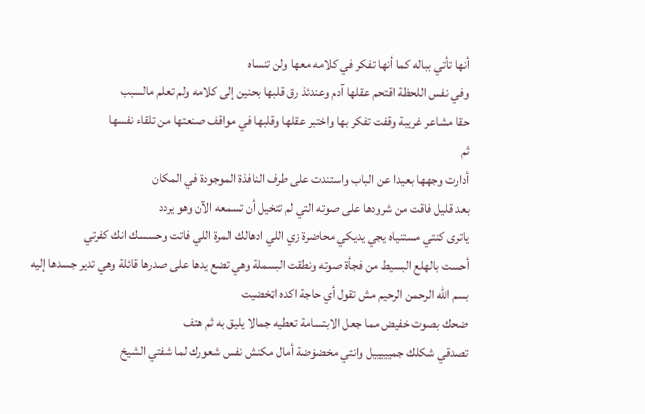أنها تأتي بباله كما أنها تفكر في كلامه معها ولن تنساه
وفي نفس اللحظة اقتحم عقلها آدم وعندئذ رق قلبها بحنين إلى كلامه ولم تعلم مالسبب
حقا مشاعر غريبة وقفت تفكر بها واختبر عقلها وقلبها في مواقف صنعتها من تلقاء نفسها
ثم
أدارت وجهها بعيدا عن الباب واستندت على طرف النافذة الموجودة في المكان
بعد قليل فاقت من شرودها على صوته التي لم تتخيل أن تسمعه الآن وهو يردد
ياترى كنتي مستنياه يجي يديكي محاضرة زي اللي ادهالك المرة اللي فاتت وحسسك انك كفرتي
أحست بالهلع البسيط من فجأة صوته ونطقت البسملة وهي تضع يدها على صدرها قائلة وهي تدير جسدها إليه
بسم الله الرحمن الرحيم مش تقول أي حاجة اكده اټخضيت
ضحك بصوت خفيض مما جعل الابتسامة تعطيه جمالا يليق به ثم هتف
تصدقي شكلك جميييييل وانتي مخضۏضة أمال مكنش نفس شعورك لما شفتي الشيخ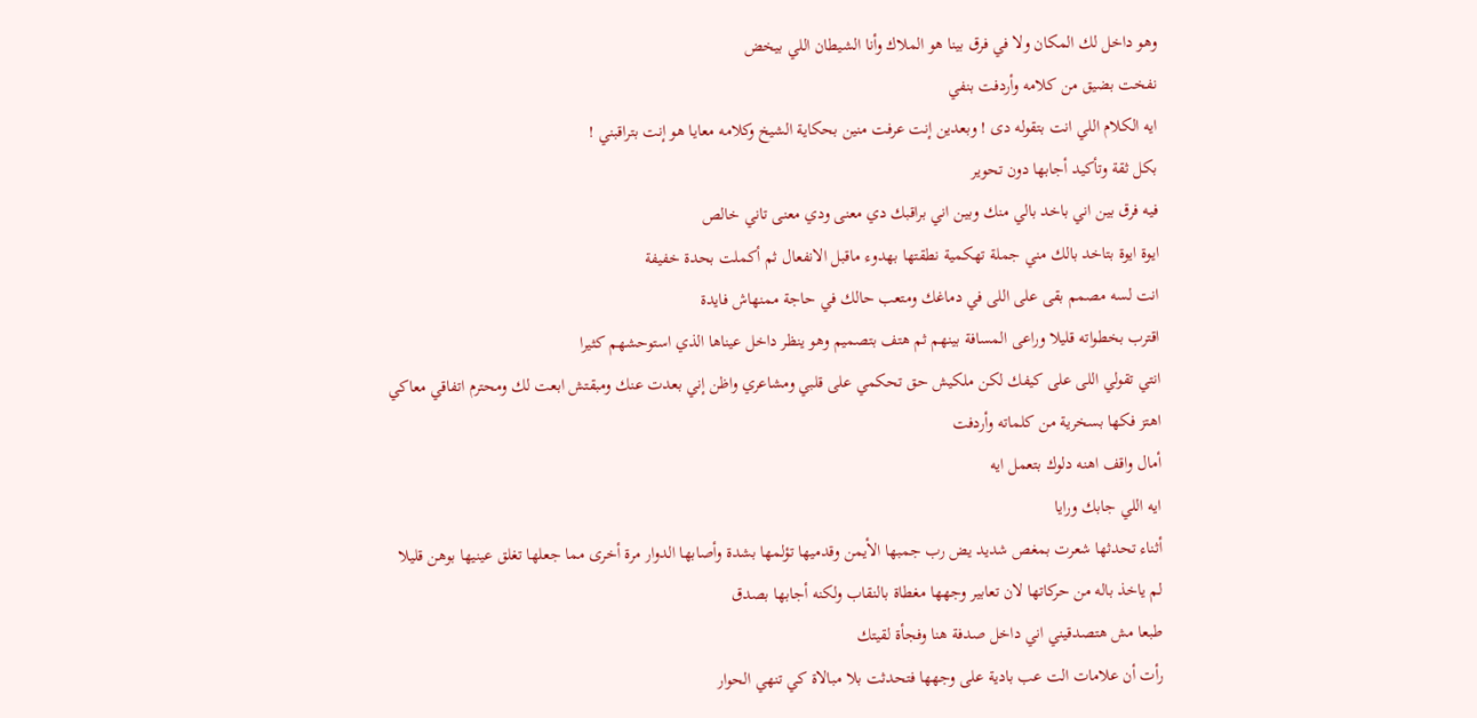وهو داخل لك المكان ولا في فرق بينا هو الملاك وأنا الشيطان اللي بيخض
نفخت بضيق من كلامه وأردفت بنفي
ايه الكلام اللي انت بتقوله دى ! وبعدين إنت عرفت منين بحكاية الشيخ وكلامه معايا هو إنت بتراقبني !
بكل ثقة وتأكيد أجابها دون تحوير
فيه فرق بين اني باخد بالي منك وبين اني براقبك دي معنى ودي معنى تاني خالص
ايوة ايوة بتاخد بالك مني جملة تهكمية نطقتها بهدوء ماقبل الانفعال ثم أكملت بحدة خفيفة
انت لسه مصمم بقى على اللى في دماغك ومتعب حالك في حاجة ممنهاش فايدة
اقترب بخطواته قليلا وراعى المسافة بينهم ثم هتف بتصميم وهو ينظر داخل عيناها الذي استوحشهم كثيرا
انتي تقولي اللى على كيفك لكن ملكيش حق تحكمي على قلبي ومشاعري واظن إني بعدت عنك ومبقتش ابعت لك ومحترم اتفاقي معاكي
اهتز فكها بسخرية من كلماته وأردفت
أمال واقف اهنه دلوك بتعمل ايه
ايه اللي جابك ورايا
أثناء تحدثها شعرت بمغص شديد يض رب جمبها الأيمن وقدميها تؤلمها بشدة وأصابها الدوار مرة أخرى مما جعلها تغلق عينيها بوهن قليلا
لم ياخذ باله من حركاتها لان تعابير وجهها مغطاة بالنقاب ولكنه أجابها بصدق
طبعا مش هتصدقيني اني داخل صدفة هنا وفجأة لقيتك
رأت أن علامات الت عب بادية على وجهها فتحدثت بلا مبالاة كي تنهي الحوار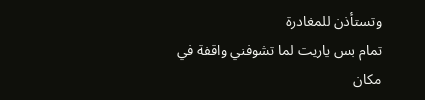وتستأذن للمغادرة
تمام بس ياريت لما تشوفني واقفة في مكان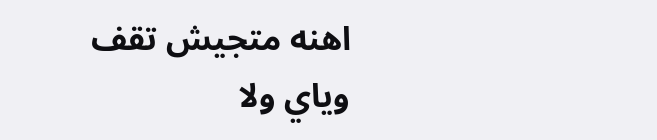اهنه متجيش تقف وياي ولا